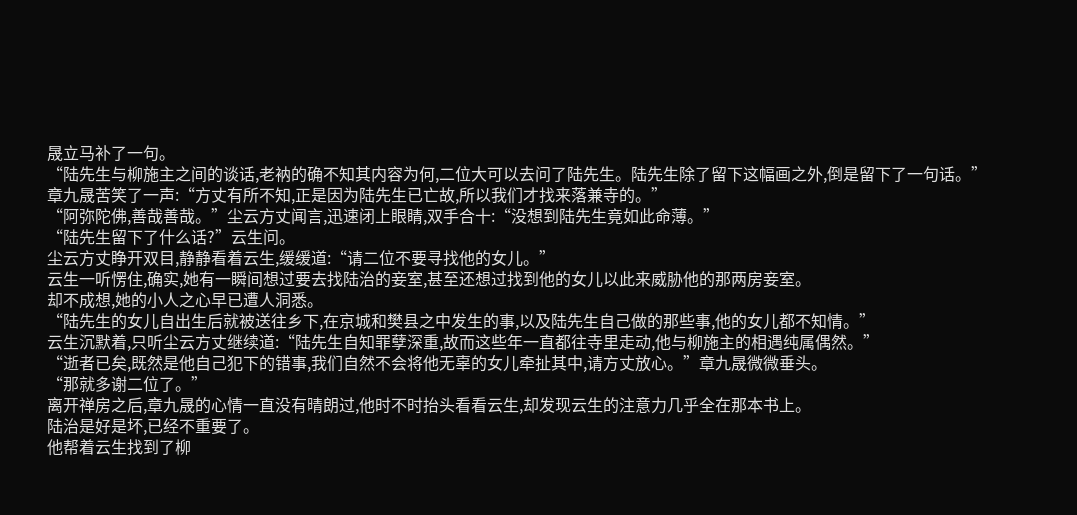晟立马补了一句。
“陆先生与柳施主之间的谈话,老衲的确不知其内容为何,二位大可以去问了陆先生。陆先生除了留下这幅画之外,倒是留下了一句话。”
章九晟苦笑了一声:“方丈有所不知,正是因为陆先生已亡故,所以我们才找来落兼寺的。”
“阿弥陀佛,善哉善哉。”尘云方丈闻言,迅速闭上眼睛,双手合十:“没想到陆先生竟如此命薄。”
“陆先生留下了什么话?”云生问。
尘云方丈睁开双目,静静看着云生,缓缓道:“请二位不要寻找他的女儿。”
云生一听愣住,确实,她有一瞬间想过要去找陆治的妾室,甚至还想过找到他的女儿以此来威胁他的那两房妾室。
却不成想,她的小人之心早已遭人洞悉。
“陆先生的女儿自出生后就被送往乡下,在京城和樊县之中发生的事,以及陆先生自己做的那些事,他的女儿都不知情。”
云生沉默着,只听尘云方丈继续道:“陆先生自知罪孽深重,故而这些年一直都往寺里走动,他与柳施主的相遇纯属偶然。”
“逝者已矣,既然是他自己犯下的错事,我们自然不会将他无辜的女儿牵扯其中,请方丈放心。”章九晟微微垂头。
“那就多谢二位了。”
离开禅房之后,章九晟的心情一直没有晴朗过,他时不时抬头看看云生,却发现云生的注意力几乎全在那本书上。
陆治是好是坏,已经不重要了。
他帮着云生找到了柳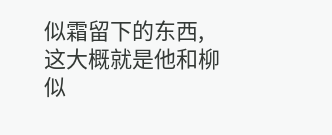似霜留下的东西,这大概就是他和柳似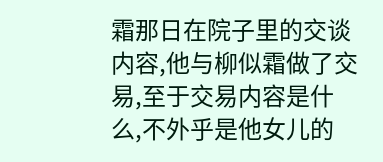霜那日在院子里的交谈内容,他与柳似霜做了交易,至于交易内容是什么,不外乎是他女儿的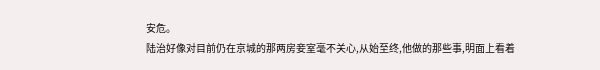安危。
陆治好像对目前仍在京城的那两房妾室毫不关心,从始至终,他做的那些事,明面上看着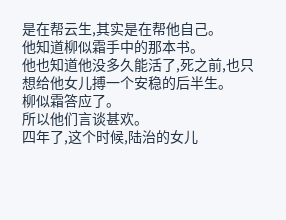是在帮云生,其实是在帮他自己。
他知道柳似霜手中的那本书。
他也知道他没多久能活了,死之前,也只想给他女儿搏一个安稳的后半生。
柳似霜答应了。
所以他们言谈甚欢。
四年了,这个时候,陆治的女儿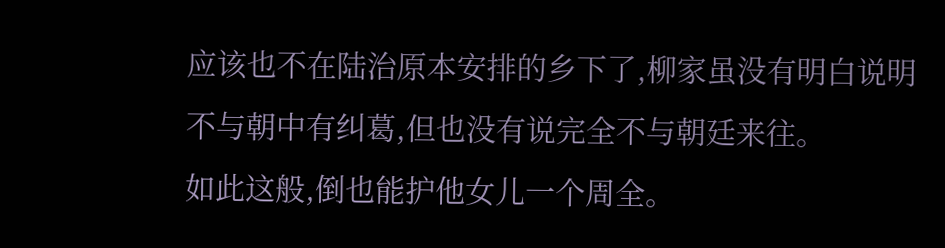应该也不在陆治原本安排的乡下了,柳家虽没有明白说明不与朝中有纠葛,但也没有说完全不与朝廷来往。
如此这般,倒也能护他女儿一个周全。